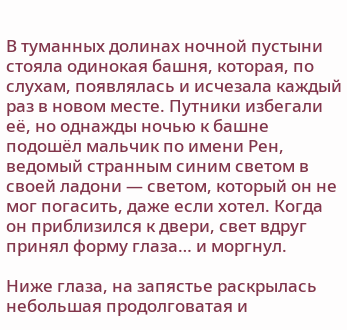В туманных долинах ночной пустыни стояла одинокая башня, которая, по слухам, появлялась и исчезала каждый раз в новом месте. Путники избегали её, но однажды ночью к башне подошёл мальчик по имени Рен, ведомый странным синим светом в своей ладони — светом, который он не мог погасить, даже если хотел. Когда он приблизился к двери, свет вдруг принял форму глаза… и моргнул.

Ниже глаза, на запястье раскрылась небольшая продолговатая и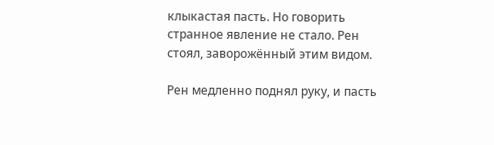клыкастая пасть. Но говорить странное явление не стало. Рен стоял, заворожённый этим видом.

Рен медленно поднял руку, и пасть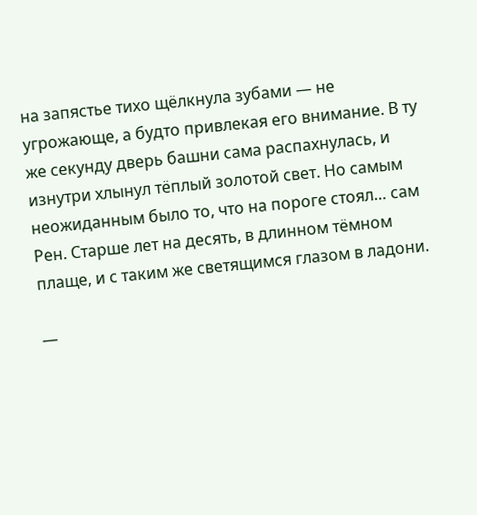на запястье тихо щёлкнула зубами — не угрожающе, а будто привлекая его внимание. В ту же секунду дверь башни сама распахнулась, и изнутри хлынул тёплый золотой свет. Но самым неожиданным было то, что на пороге стоял… сам Рен. Старше лет на десять, в длинном тёмном плаще, и с таким же светящимся глазом в ладони.

—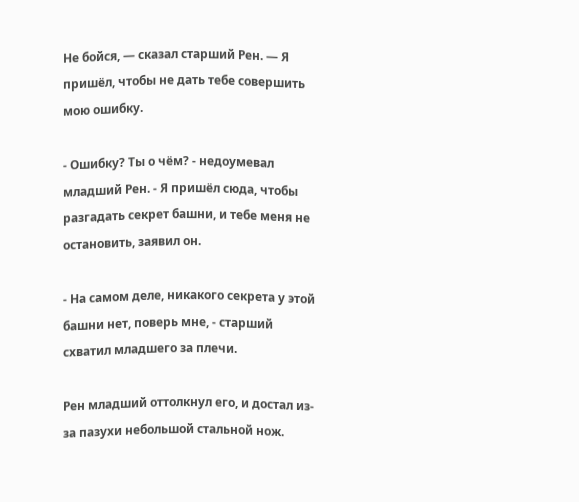Не бойся, — сказал старший Рен. — Я пришёл, чтобы не дать тебе совершить мою ошибку.

- Ошибку? Ты о чём? - недоумевал младший Рен. - Я пришёл сюда, чтобы разгадать секрет башни, и тебе меня не остановить, заявил он.

- На самом деле, никакого секрета у этой башни нет, поверь мне, - старший схватил младшего за плечи.

Рен младший оттолкнул его, и достал из-за пазухи небольшой стальной нож.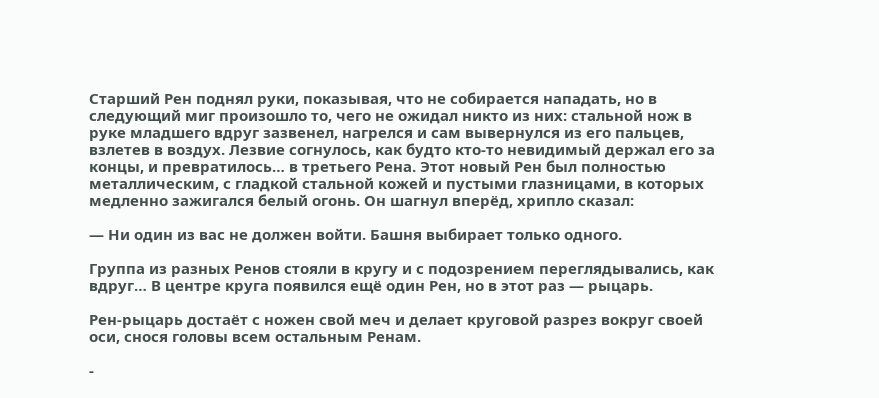Старший Рен поднял руки, показывая, что не собирается нападать, но в следующий миг произошло то, чего не ожидал никто из них: стальной нож в руке младшего вдруг зазвенел, нагрелся и сам вывернулся из его пальцев, взлетев в воздух. Лезвие согнулось, как будто кто-то невидимый держал его за концы, и превратилось… в третьего Рена. Этот новый Рен был полностью металлическим, с гладкой стальной кожей и пустыми глазницами, в которых медленно зажигался белый огонь. Он шагнул вперёд, хрипло сказал:

— Ни один из вас не должен войти. Башня выбирает только одного.

Группа из разных Ренов стояли в кругу и с подозрением переглядывались, как вдруг… В центре круга появился ещё один Рен, но в этот раз — рыцарь.

Рен-рыцарь достаёт с ножен свой меч и делает круговой разрез вокруг своей оси, снося головы всем остальным Ренам.

-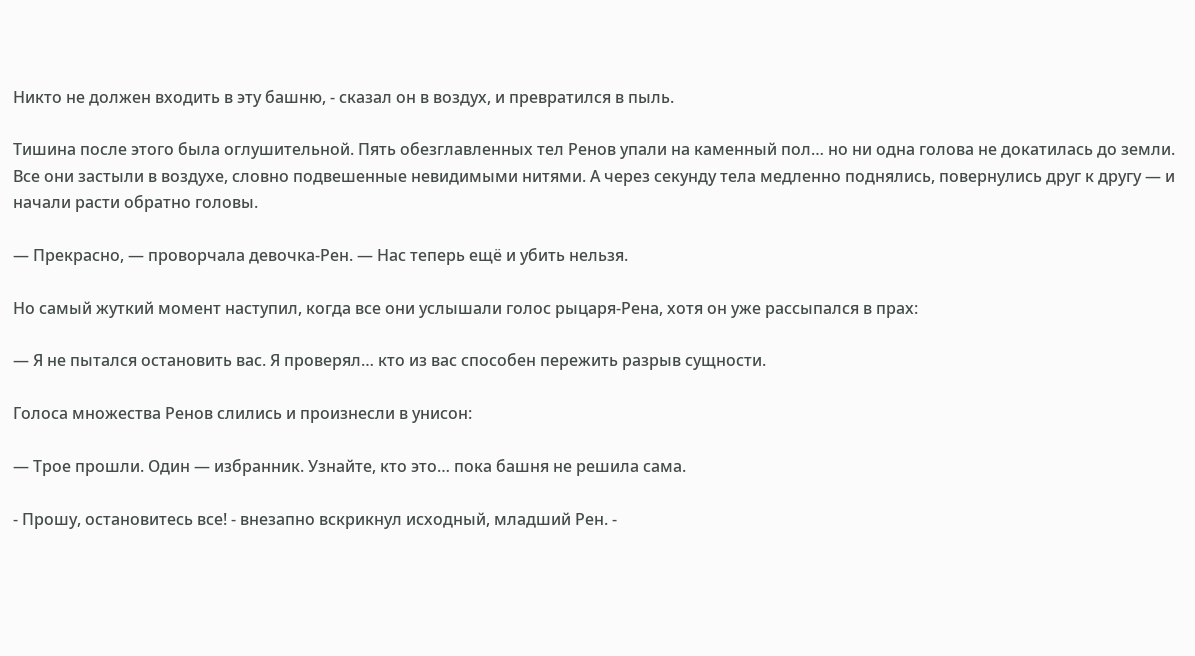Никто не должен входить в эту башню, - сказал он в воздух, и превратился в пыль.

Тишина после этого была оглушительной. Пять обезглавленных тел Ренов упали на каменный пол… но ни одна голова не докатилась до земли. Все они застыли в воздухе, словно подвешенные невидимыми нитями. А через секунду тела медленно поднялись, повернулись друг к другу — и начали расти обратно головы.

— Прекрасно, — проворчала девочка-Рен. — Нас теперь ещё и убить нельзя.

Но самый жуткий момент наступил, когда все они услышали голос рыцаря-Рена, хотя он уже рассыпался в прах:

— Я не пытался остановить вас. Я проверял… кто из вас способен пережить разрыв сущности.

Голоса множества Ренов слились и произнесли в унисон:

— Трое прошли. Один — избранник. Узнайте, кто это… пока башня не решила сама.

- Прошу, остановитесь все! - внезапно вскрикнул исходный, младший Рен. -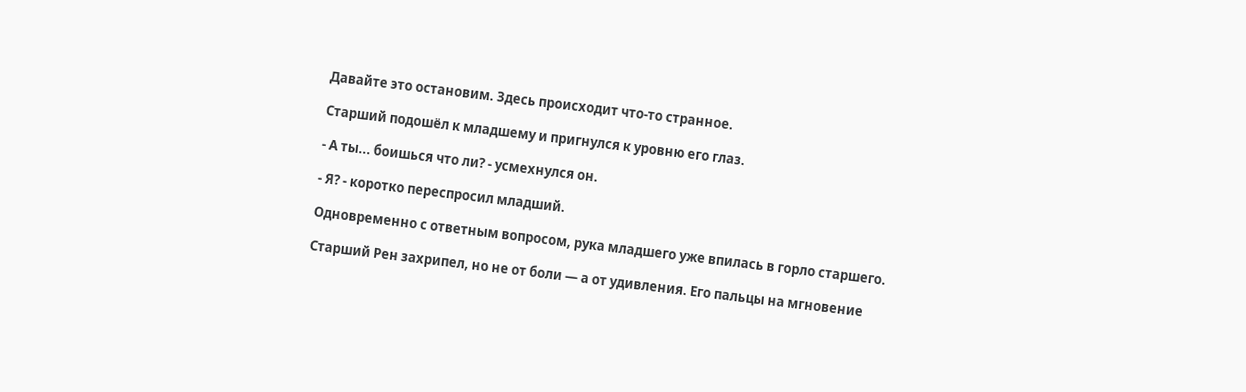Давайте это остановим. Здесь происходит что-то странное.

Старший подошёл к младшему и пригнулся к уровню его глаз.

- А ты... боишься что ли? - усмехнулся он.

- Я? - коротко переспросил младший.

Одновременно с ответным вопросом, рука младшего уже впилась в горло старшего.

Старший Рен захрипел, но не от боли — а от удивления. Его пальцы на мгновение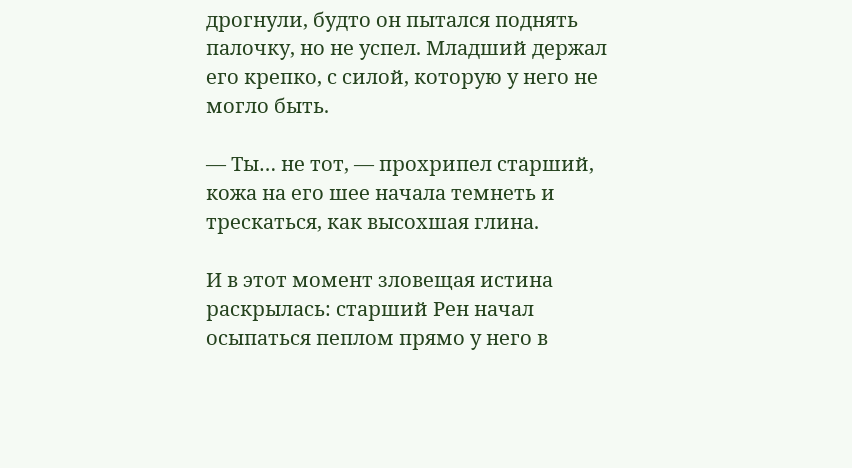дрогнули, будто он пытался поднять палочку, но не успел. Младший держал его крепко, с силой, которую у него не могло быть.

— Ты… не тот, — прохрипел старший, кожа на его шее начала темнеть и трескаться, как высохшая глина.

И в этот момент зловещая истина раскрылась: старший Рен начал осыпаться пеплом прямо у него в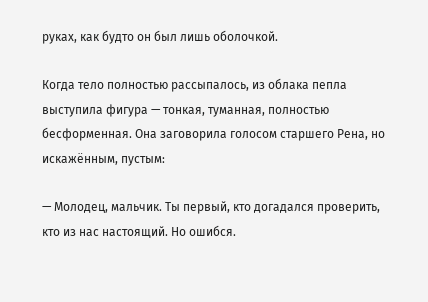руках, как будто он был лишь оболочкой.

Когда тело полностью рассыпалось, из облака пепла выступила фигура — тонкая, туманная, полностью бесформенная. Она заговорила голосом старшего Рена, но искажённым, пустым:

— Молодец, мальчик. Ты первый, кто догадался проверить, кто из нас настоящий. Но ошибся.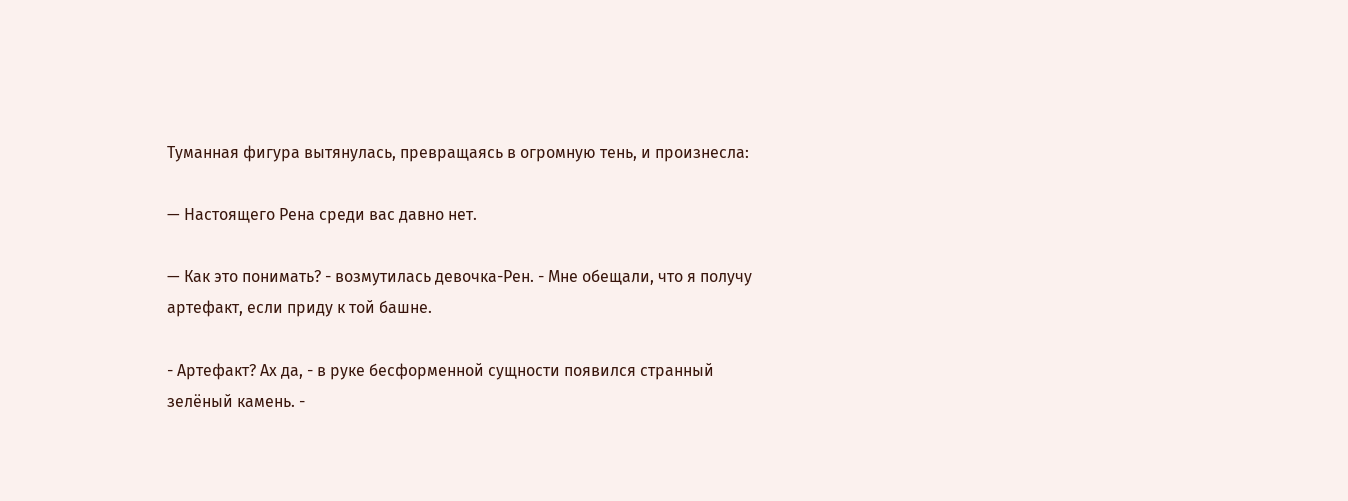Туманная фигура вытянулась, превращаясь в огромную тень, и произнесла:

— Настоящего Рена среди вас давно нет.

— Как это понимать? - возмутилась девочка-Рен. - Мне обещали, что я получу артефакт, если приду к той башне.

- Артефакт? Ах да, - в руке бесформенной сущности появился странный зелёный камень. -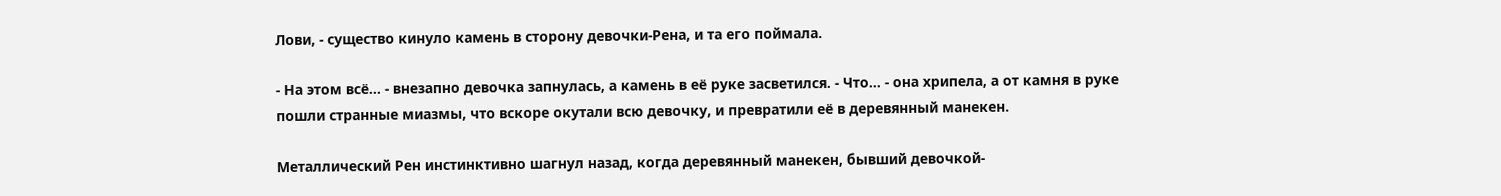Лови, - существо кинуло камень в сторону девочки-Рена, и та его поймала.

- На этом всё... - внезапно девочка запнулась, а камень в её руке засветился. - Что... - она хрипела, а от камня в руке пошли странные миазмы, что вскоре окутали всю девочку, и превратили её в деревянный манекен.

Металлический Рен инстинктивно шагнул назад, когда деревянный манекен, бывший девочкой-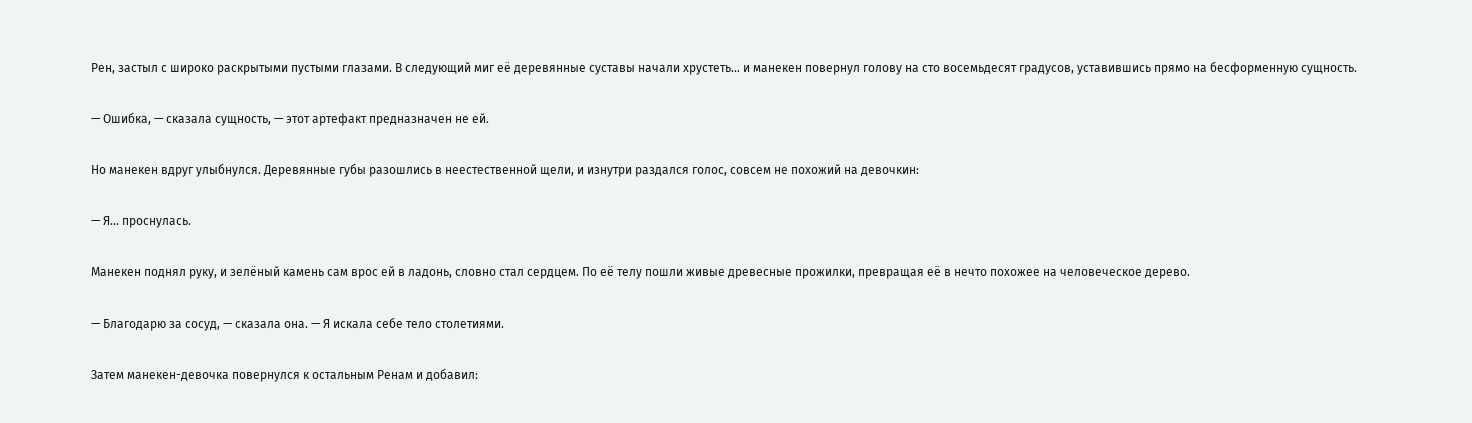Рен, застыл с широко раскрытыми пустыми глазами. В следующий миг её деревянные суставы начали хрустеть… и манекен повернул голову на сто восемьдесят градусов, уставившись прямо на бесформенную сущность.

— Ошибка, — сказала сущность, — этот артефакт предназначен не ей.

Но манекен вдруг улыбнулся. Деревянные губы разошлись в неестественной щели, и изнутри раздался голос, совсем не похожий на девочкин:

— Я… проснулась.

Манекен поднял руку, и зелёный камень сам врос ей в ладонь, словно стал сердцем. По её телу пошли живые древесные прожилки, превращая её в нечто похожее на человеческое дерево.

— Благодарю за сосуд, — сказала она. — Я искала себе тело столетиями.

Затем манекен-девочка повернулся к остальным Ренам и добавил: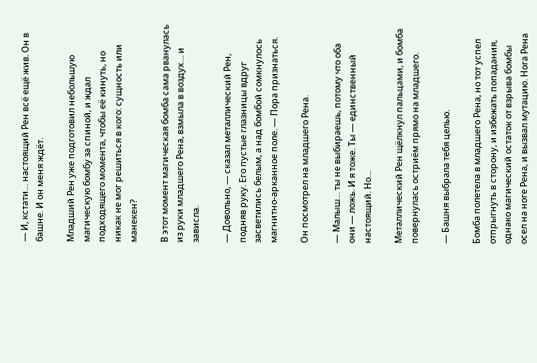— И, кстати… настоящий Рен всё ещё жив. Он в башне. И он меня ждёт.

Младший Рен уже подготовил небольшую магическую бомбу за спиной, и ждал подходящего момента, чтобы её кинуть, но никак не мог решиться в кого: сущность или манекен?

В этот момент магическая бомба сама рванулась из руки младшего Рена, взмыла в воздух… и зависла.

— Довольно, — сказал металлический Рен, подняв руку. Его пустые глазницы вдруг засветились белым, а над бомбой сомкнулось магнитно-арканное поле. — Пора признаться.

Он посмотрел на младшего Рена.

— Малыш… ты не выбираешь, потому что оба они — ложь. И я тоже. Ты — единственный настоящий. Но…

Металлический Рен щёлкнул пальцами, и бомба повернулась остриём прямо на младшего.

— Башня выбрала тебя целью.

Бомба полетела в младшего Рена, но тот успел отпрыгнуть в сторону, и избежать попадания, однако магический остаток от взрыва бомбы осел на ноге Рена, и вызвал мутацию. Нога Рена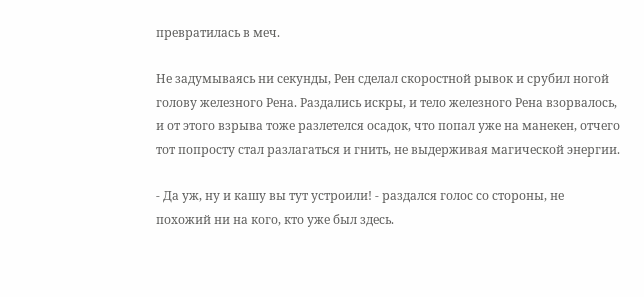превратилась в меч.

Не задумываясь ни секунды, Рен сделал скоростной рывок и срубил ногой голову железного Рена. Раздались искры, и тело железного Рена взорвалось, и от этого взрыва тоже разлетелся осадок, что попал уже на манекен, отчего тот попросту стал разлагаться и гнить, не выдерживая магической энергии.

- Да уж, ну и кашу вы тут устроили! - раздался голос со стороны, не похожий ни на кого, кто уже был здесь.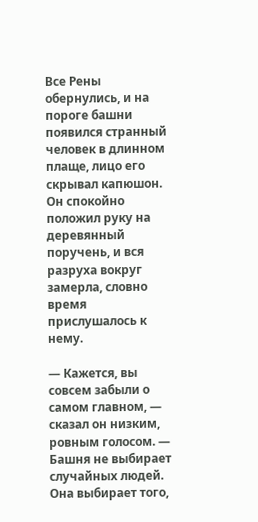Все Рены обернулись, и на пороге башни появился странный человек в длинном плаще, лицо его скрывал капюшон. Он спокойно положил руку на деревянный поручень, и вся разруха вокруг замерла, словно время прислушалось к нему.

— Кажется, вы совсем забыли о самом главном, — сказал он низким, ровным голосом. — Башня не выбирает случайных людей. Она выбирает того,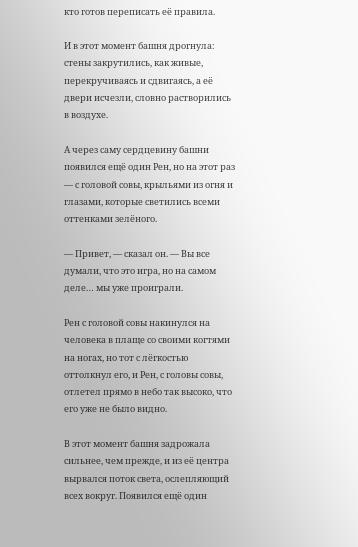кто готов переписать её правила.

И в этот момент башня дрогнула: стены закрутились, как живые, перекручиваясь и сдвигаясь, а её двери исчезли, словно растворились в воздухе.

А через саму сердцевину башни появился ещё один Рен, но на этот раз — с головой совы, крыльями из огня и глазами, которые светились всеми оттенками зелёного.

— Привет, — сказал он. — Вы все думали, что это игра, но на самом деле… мы уже проиграли.

Рен с головой совы накинулся на человека в плаще со своими когтями на ногах, но тот с лёгкостью оттолкнул его, и Рен, с головы совы, отлетел прямо в небо так высоко, что его уже не было видно.

В этот момент башня задрожала сильнее, чем прежде, и из её центра вырвался поток света, ослепляющий всех вокруг. Появился ещё один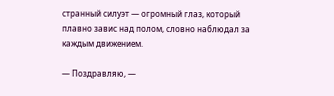странный силуэт — огромный глаз, который плавно завис над полом, словно наблюдал за каждым движением.

— Поздравляю, —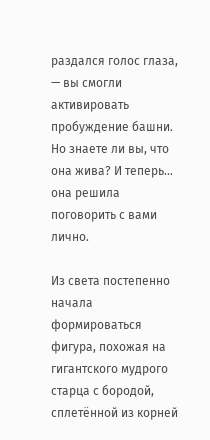раздался голос глаза, — вы смогли активировать пробуждение башни. Но знаете ли вы, что она жива? И теперь… она решила поговорить с вами лично.

Из света постепенно начала формироваться фигура, похожая на гигантского мудрого старца с бородой, сплетённой из корней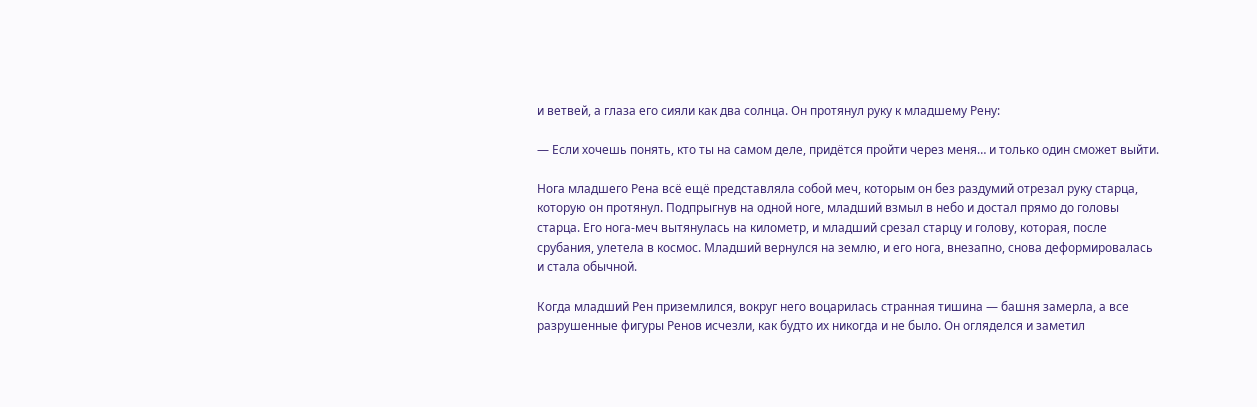и ветвей, а глаза его сияли как два солнца. Он протянул руку к младшему Рену:

— Если хочешь понять, кто ты на самом деле, придётся пройти через меня… и только один сможет выйти.

Нога младшего Рена всё ещё представляла собой меч, которым он без раздумий отрезал руку старца, которую он протянул. Подпрыгнув на одной ноге, младший взмыл в небо и достал прямо до головы старца. Его нога-меч вытянулась на километр, и младший срезал старцу и голову, которая, после срубания, улетела в космос. Младший вернулся на землю, и его нога, внезапно, снова деформировалась и стала обычной.

Когда младший Рен приземлился, вокруг него воцарилась странная тишина — башня замерла, а все разрушенные фигуры Ренов исчезли, как будто их никогда и не было. Он огляделся и заметил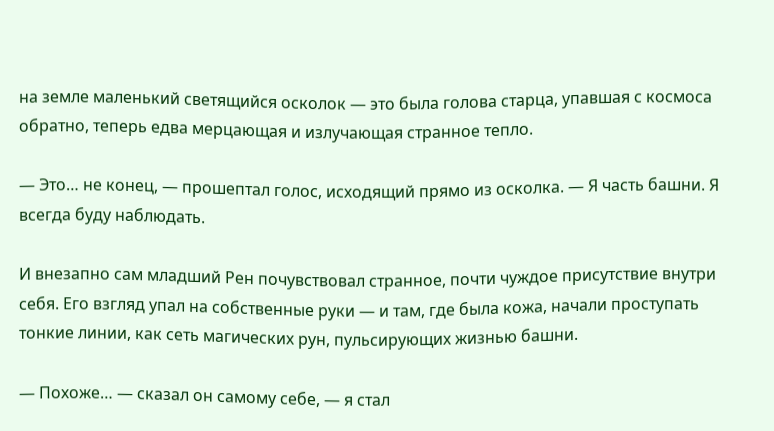на земле маленький светящийся осколок — это была голова старца, упавшая с космоса обратно, теперь едва мерцающая и излучающая странное тепло.

— Это… не конец, — прошептал голос, исходящий прямо из осколка. — Я часть башни. Я всегда буду наблюдать.

И внезапно сам младший Рен почувствовал странное, почти чуждое присутствие внутри себя. Его взгляд упал на собственные руки — и там, где была кожа, начали проступать тонкие линии, как сеть магических рун, пульсирующих жизнью башни.

— Похоже… — сказал он самому себе, — я стал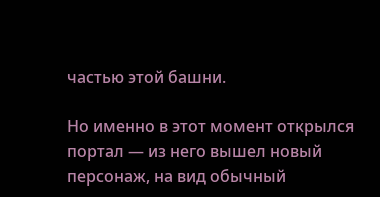частью этой башни.

Но именно в этот момент открылся портал — из него вышел новый персонаж, на вид обычный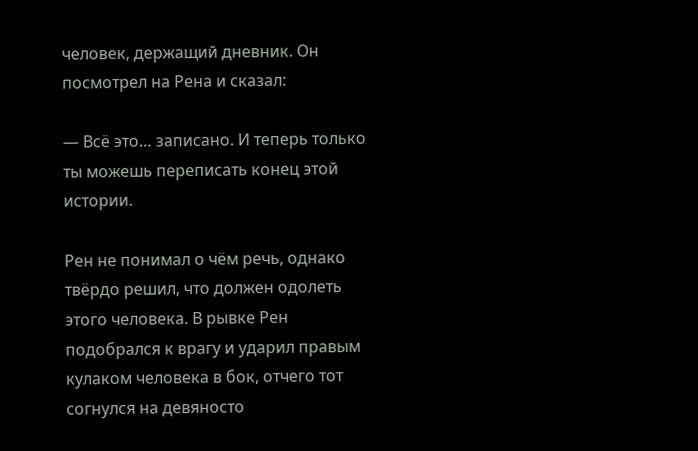человек, держащий дневник. Он посмотрел на Рена и сказал:

— Всё это… записано. И теперь только ты можешь переписать конец этой истории.

Рен не понимал о чём речь, однако твёрдо решил, что должен одолеть этого человека. В рывке Рен подобрался к врагу и ударил правым кулаком человека в бок, отчего тот согнулся на девяносто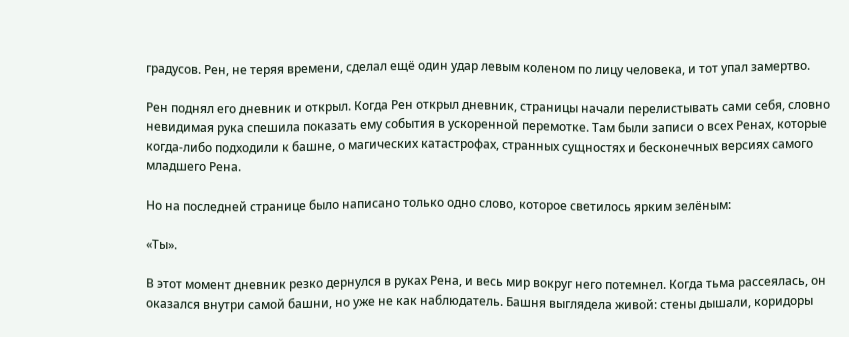градусов. Рен, не теряя времени, сделал ещё один удар левым коленом по лицу человека, и тот упал замертво.

Рен поднял его дневник и открыл. Когда Рен открыл дневник, страницы начали перелистывать сами себя, словно невидимая рука спешила показать ему события в ускоренной перемотке. Там были записи о всех Ренах, которые когда-либо подходили к башне, о магических катастрофах, странных сущностях и бесконечных версиях самого младшего Рена.

Но на последней странице было написано только одно слово, которое светилось ярким зелёным:

«Ты».

В этот момент дневник резко дернулся в руках Рена, и весь мир вокруг него потемнел. Когда тьма рассеялась, он оказался внутри самой башни, но уже не как наблюдатель. Башня выглядела живой: стены дышали, коридоры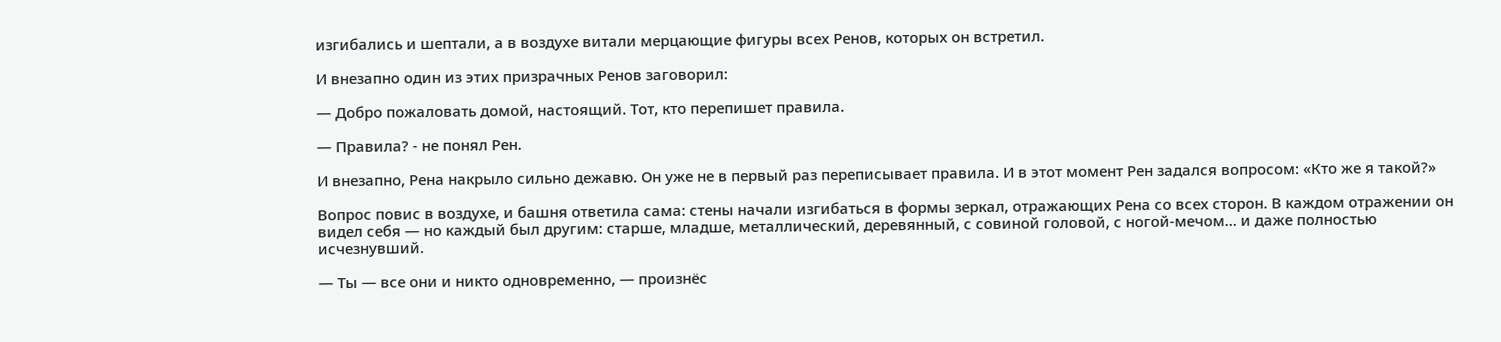изгибались и шептали, а в воздухе витали мерцающие фигуры всех Ренов, которых он встретил.

И внезапно один из этих призрачных Ренов заговорил:

— Добро пожаловать домой, настоящий. Тот, кто перепишет правила.

— Правила? - не понял Рен.

И внезапно, Рена накрыло сильно дежавю. Он уже не в первый раз переписывает правила. И в этот момент Рен задался вопросом: «Кто же я такой?»

Вопрос повис в воздухе, и башня ответила сама: стены начали изгибаться в формы зеркал, отражающих Рена со всех сторон. В каждом отражении он видел себя — но каждый был другим: старше, младше, металлический, деревянный, с совиной головой, с ногой-мечом… и даже полностью исчезнувший.

— Ты — все они и никто одновременно, — произнёс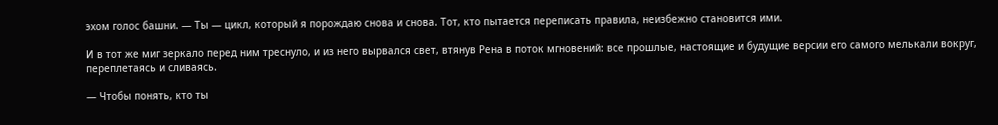эхом голос башни. — Ты — цикл, который я порождаю снова и снова. Тот, кто пытается переписать правила, неизбежно становится ими.

И в тот же миг зеркало перед ним треснуло, и из него вырвался свет, втянув Рена в поток мгновений: все прошлые, настоящие и будущие версии его самого мелькали вокруг, переплетаясь и сливаясь.

— Чтобы понять, кто ты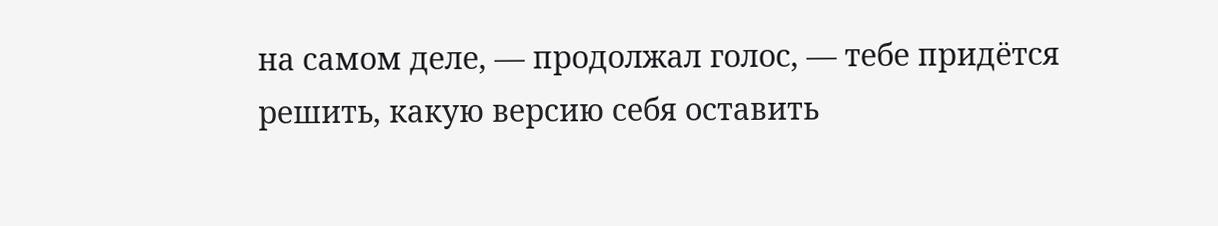на самом деле, — продолжал голос, — тебе придётся решить, какую версию себя оставить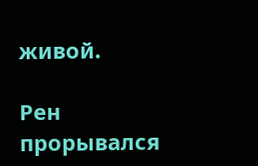живой.

Рен прорывался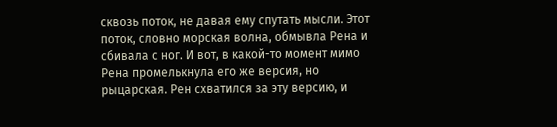сквозь поток, не давая ему спутать мысли. Этот поток, словно морская волна, обмывла Рена и сбивала с ног. И вот, в какой-то момент мимо Рена промелькнула его же версия, но рыцарская. Рен схватился за эту версию, и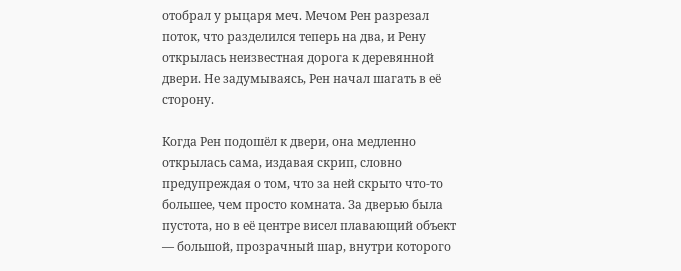отобрал у рыцаря меч. Мечом Рен разрезал поток, что разделился теперь на два, и Рену открылась неизвестная дорога к деревянной двери. Не задумываясь, Рен начал шагать в её сторону.

Когда Рен подошёл к двери, она медленно открылась сама, издавая скрип, словно предупреждая о том, что за ней скрыто что-то большее, чем просто комната. За дверью была пустота, но в её центре висел плавающий объект — большой, прозрачный шар, внутри которого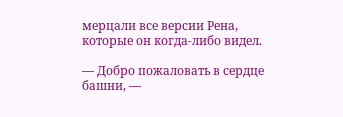мерцали все версии Рена, которые он когда-либо видел.

— Добро пожаловать в сердце башни, —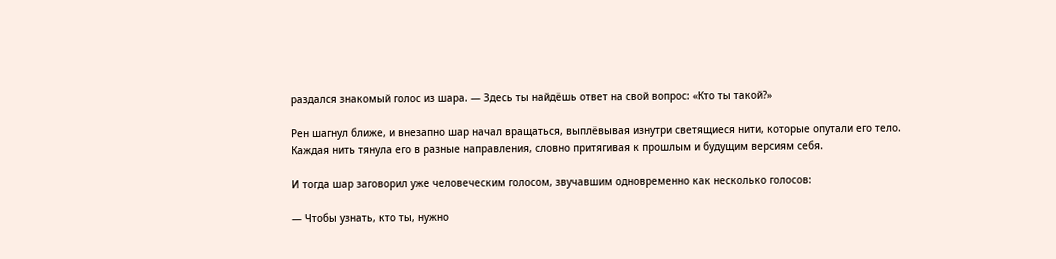раздался знакомый голос из шара. — Здесь ты найдёшь ответ на свой вопрос: «Кто ты такой?»

Рен шагнул ближе, и внезапно шар начал вращаться, выплёвывая изнутри светящиеся нити, которые опутали его тело. Каждая нить тянула его в разные направления, словно притягивая к прошлым и будущим версиям себя.

И тогда шар заговорил уже человеческим голосом, звучавшим одновременно как несколько голосов:

— Чтобы узнать, кто ты, нужно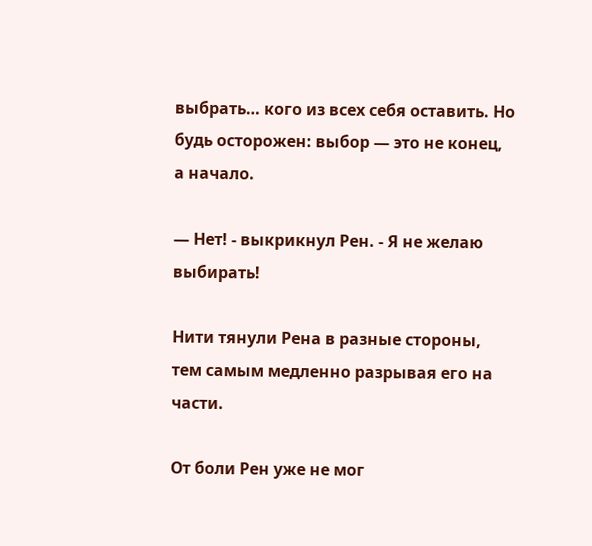выбрать… кого из всех себя оставить. Но будь осторожен: выбор — это не конец, а начало.

— Нет! - выкрикнул Рен. - Я не желаю выбирать!

Нити тянули Рена в разные стороны, тем самым медленно разрывая его на части.

От боли Рен уже не мог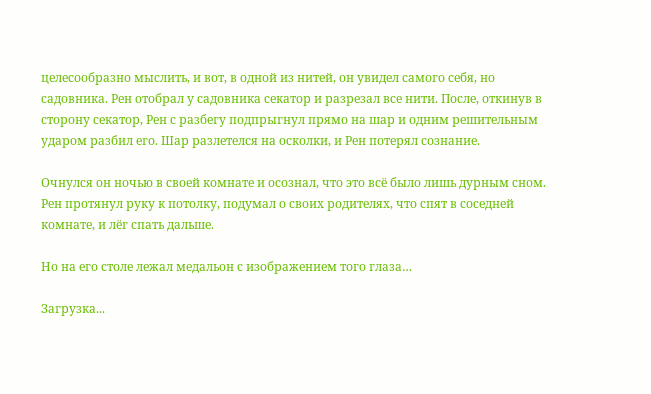целесообразно мыслить, и вот, в одной из нитей, он увидел самого себя, но садовника. Рен отобрал у садовника секатор и разрезал все нити. После, откинув в сторону секатор, Рен с разбегу подпрыгнул прямо на шар и одним решительным ударом разбил его. Шар разлетелся на осколки, и Рен потерял сознание.

Очнулся он ночью в своей комнате и осознал, что это всё было лишь дурным сном. Рен протянул руку к потолку, подумал о своих родителях, что спят в соседней комнате, и лёг спать дальше.

Но на его столе лежал медальон с изображением того глаза…

Загрузка...